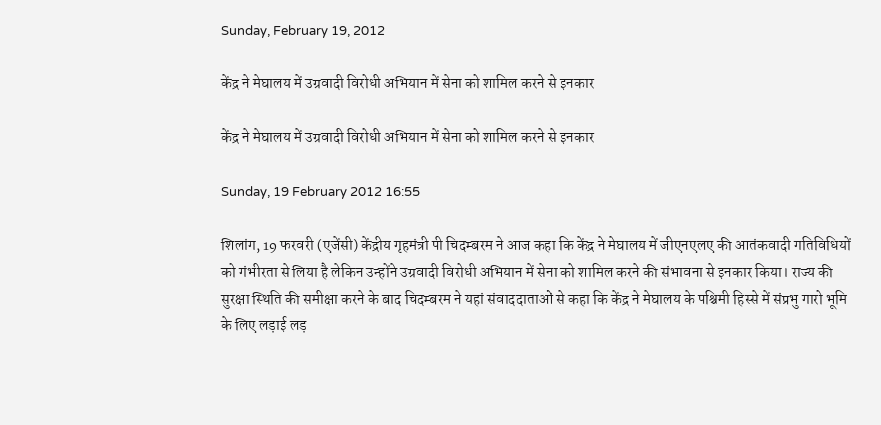Sunday, February 19, 2012

केंद्र ने मेघालय में उग्रवादी विरोधी अभियान में सेना को शामिल करने से इनकार

केंद्र ने मेघालय में उग्रवादी विरोधी अभियान में सेना को शामिल करने से इनकार

Sunday, 19 February 2012 16:55

शिलांग, 19 फरवरी (एजेंसी) केंद्रीय गृहमंत्री पी चिदम्बरम ने आज कहा कि केंद्र ने मेघालय में जीएनएलए की आतंकवादी गतिविधियों को गंभीरता से लिया है लेकिन उन्होंने उग्रवादी विरोधी अभियान में सेना को शामिल करने की संभावना से इनकार किया। राज्य की सुरक्षा स्थिति की समीक्षा करने के बाद चिदम्बरम ने यहां संवाददाताओं से कहा कि केंद्र ने मेघालय के पश्चिमी हिस्से में संप्रभु गारो भूमि के लिए लड़ाई लड़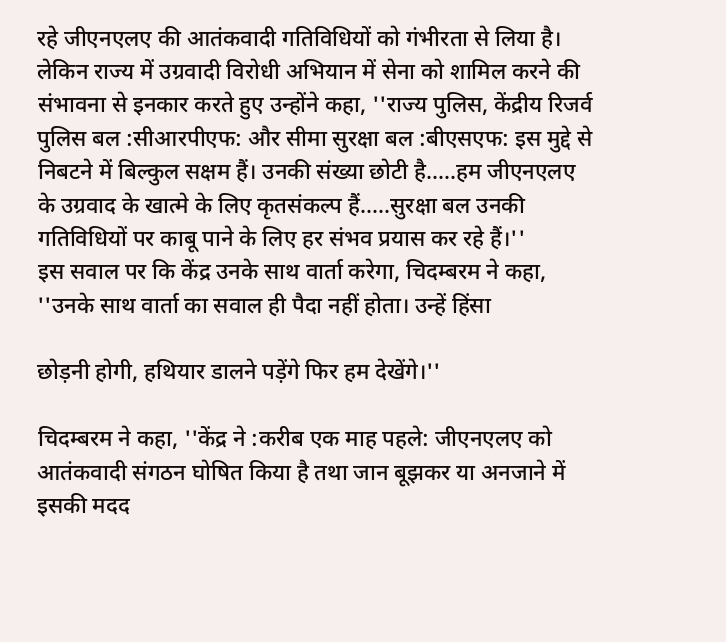रहे जीएनएलए की आतंकवादी गतिविधियों को गंभीरता से लिया है।
लेकिन राज्य में उग्रवादी विरोधी अभियान में सेना को शामिल करने की संभावना से इनकार करते हुए उन्होंने कहा, ''राज्य पुलिस, केंद्रीय रिजर्व पुलिस बल :सीआरपीएफ: और सीमा सुरक्षा बल :बीएसएफ: इस मुद्दे से निबटने में बिल्कुल सक्षम हैं। उनकी संख्या छोटी है.....हम जीएनएलए के उग्रवाद के खात्मे के लिए कृतसंकल्प हैं.....सुरक्षा बल उनकी गतिविधियों पर काबू पाने के लिए हर संभव प्रयास कर रहे हैं।''
इस सवाल पर कि केंद्र उनके साथ वार्ता करेगा, चिदम्बरम ने कहा, ''उनके साथ वार्ता का सवाल ही पैदा नहीं होता। उन्हें हिंसा

छोड़नी होगी, हथियार डालने पड़ेंगे फिर हम देखेंगे।''

चिदम्बरम ने कहा, ''केंद्र ने :करीब एक माह पहले: जीएनएलए को आतंकवादी संगठन घोषित किया है तथा जान बूझकर या अनजाने में इसकी मदद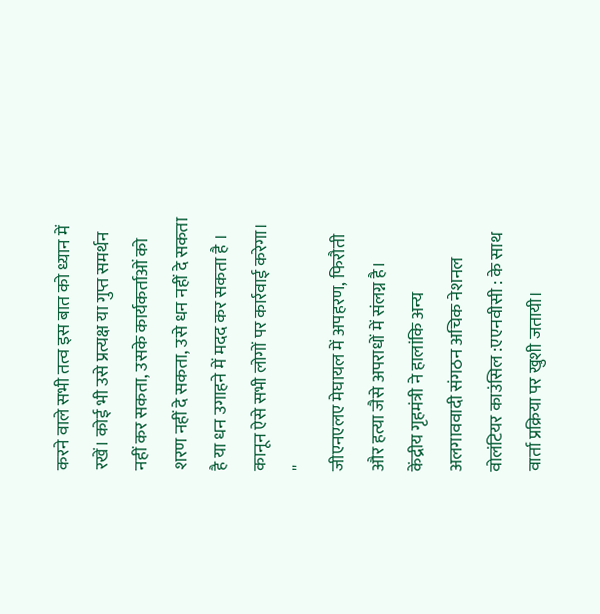करने वाले सभी तत्व इस बात को ध्यान में रखें। कोई भी उसे प्रत्यक्ष या गुप्त समर्थन नहीं कर सकता, उसके कार्यकर्ताओं को शरण नहीं दे सकता, उसे धन नहीं दे सकता है या धन उगाहने में मदद कर सकता है । कानून ऐसे सभी लोगों पर कार्रवाई करेगा। ''
जीएनएलए मेघायल में अपहरण, फिरौती और हत्या जैसे अपराधों में संलग्न है।
केंद्रीय गृहमंत्री ने हालांकि अन्य अलगाववादी संगठन अचिक नेशनल वोलंटियर काउंसिल :एएनवीसी : के साथ वार्ता प्रक्रिया पर खुशी जतायी।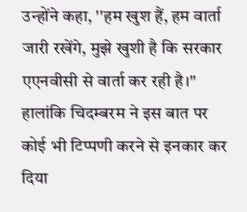उन्होंने कहा, ''हम खुश हैं, हम वार्ता जारी रखेंगे, मुझे खुशी है कि सरकार एएनवीसी से वार्ता कर रही है।''
हालांकि चिदम्बरम ने इस बात पर कोई भी टिप्पणी करने से इनकार कर दिया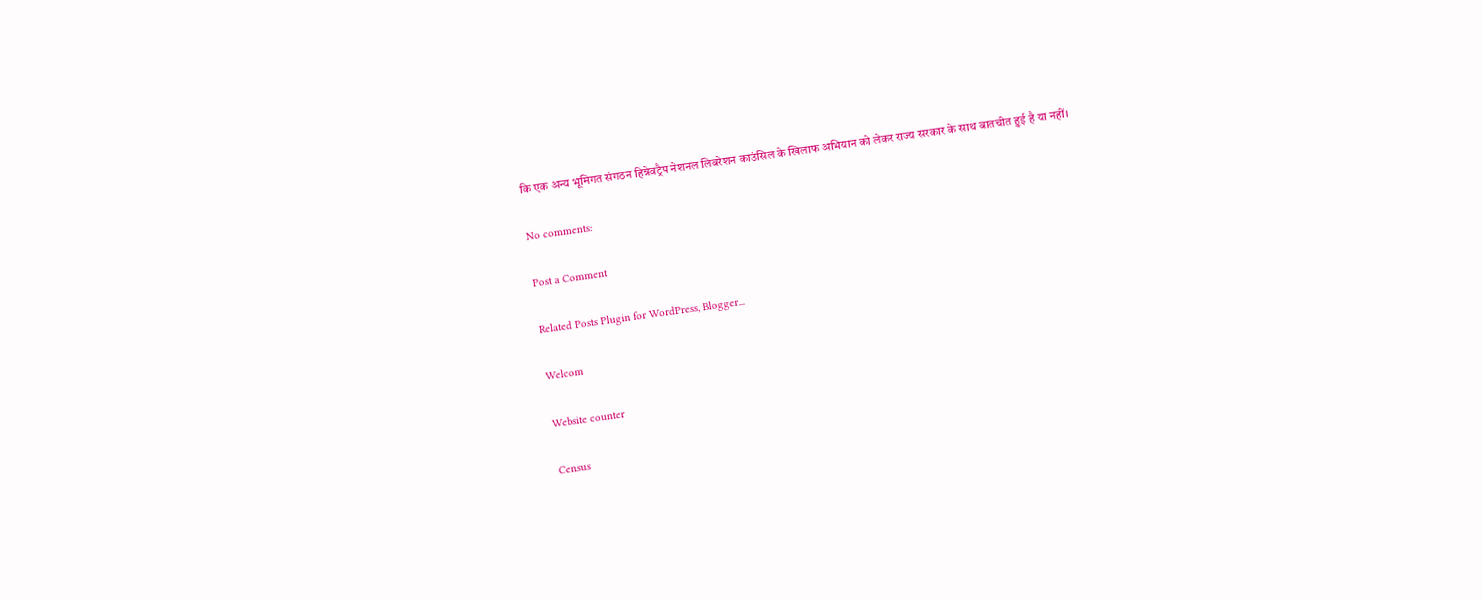कि एक अन्य भूमिगत संगठन हिन्नेवट्रैप नेशनल लिबरेशन काउंसिल के खिलाफ अभियान को लेकर राज्य सरकार के साथ बातचीत हुई है या नहीं।

No comments:

Post a Comment

Related Posts Plugin for WordPress, Blogger...

Welcom

Website counter

Census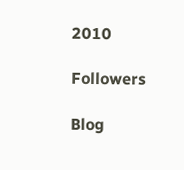2010

Followers

Blog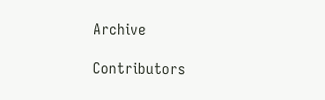Archive

Contributors